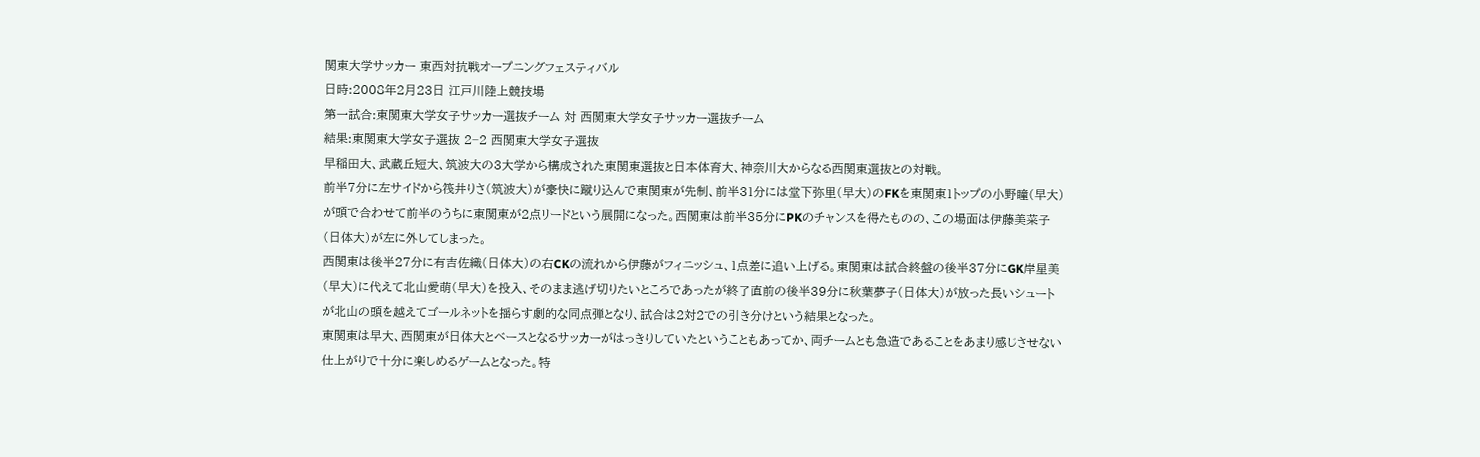関東大学サッカー 東西対抗戦オープニングフェスティバル
日時:2008年2月23日 江戸川陸上競技場
第一試合:東関東大学女子サッカー選抜チーム 対 西関東大学女子サッカー選抜チーム
結果:東関東大学女子選抜 2−2 西関東大学女子選抜
早稲田大、武蔵丘短大、筑波大の3大学から構成された東関東選抜と日本体育大、神奈川大からなる西関東選抜との対戦。
前半7分に左サイドから筏井りさ(筑波大)が豪快に蹴り込んで東関東が先制、前半31分には堂下弥里(早大)のFKを東関東1トップの小野瞳(早大)が頭で合わせて前半のうちに東関東が2点リードという展開になった。西関東は前半35分にPKのチャンスを得たものの、この場面は伊藤美菜子(日体大)が左に外してしまった。
西関東は後半27分に有吉佐織(日体大)の右CKの流れから伊藤がフィニッシュ、1点差に追い上げる。東関東は試合終盤の後半37分にGK岸星美(早大)に代えて北山愛萌(早大)を投入、そのまま逃げ切りたいところであったが終了直前の後半39分に秋葉夢子(日体大)が放った長いシュートが北山の頭を越えてゴールネットを揺らす劇的な同点弾となり、試合は2対2での引き分けという結果となった。
東関東は早大、西関東が日体大とベースとなるサッカーがはっきりしていたということもあってか、両チームとも急造であることをあまり感じさせない仕上がりで十分に楽しめるゲームとなった。特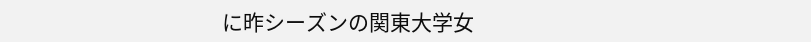に昨シーズンの関東大学女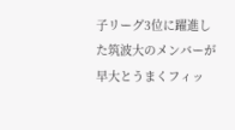子リーグ3位に躍進した筑波大のメンバーが早大とうまくフィッ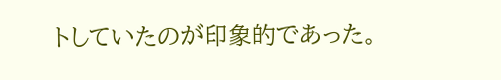トしていたのが印象的であった。